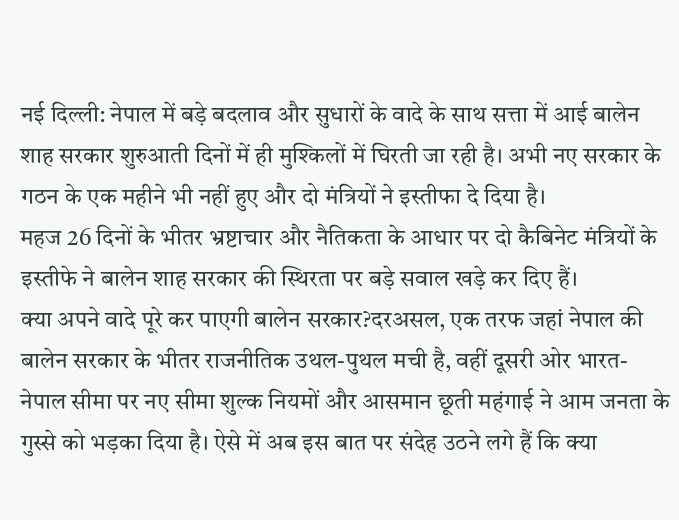नई दिल्ली: नेपाल में बड़े बदलाव और सुधारों के वादे के साथ सत्ता में आई बालेन शाह सरकार शुरुआती दिनों में ही मुश्किलों में घिरती जा रही है। अभी नए सरकार के गठन के एक महीने भी नहीं हुए और दो मंत्रियों ने इस्तीफा दे दिया है।
महज 26 दिनों के भीतर भ्रष्टाचार और नैतिकता के आधार पर दो कैबिनेट मंत्रियों के इस्तीफे ने बालेन शाह सरकार की स्थिरता पर बड़े सवाल खड़े कर दिए हैं।
क्या अपने वादे पूरे कर पाएगी बालेन सरकार?दरअसल, एक तरफ जहां नेपाल की बालेन सरकार के भीतर राजनीतिक उथल-पुथल मची है, वहीं दूसरी ओर भारत-नेपाल सीमा पर नए सीमा शुल्क नियमों और आसमान छूती महंगाई ने आम जनता के गुस्से को भड़का दिया है। ऐसे में अब इस बात पर संदेह उठने लगे हैं कि क्या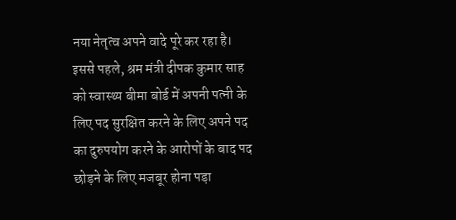नया नेतृत्व अपने वादे पूरे कर रहा है।
इससे पहले, श्रम मंत्री दीपक कुमार साह को स्वास्थ्य बीमा बोर्ड में अपनी पत्नी के लिए पद सुरक्षित करने के लिए अपने पद का दुरुपयोग करने के आरोपों के बाद पद छोड़ने के लिए मजबूर होना पड़ा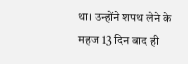था। उन्होंने शपथ लेने के महज 13 दिन बाद ही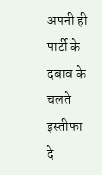अपनी ही पार्टी के दबाव के चलते इस्तीफा दे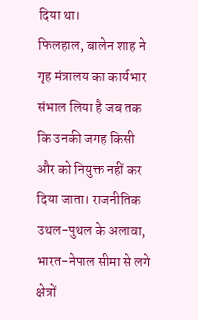दिया था।
फिलहाल, बालेन शाह ने गृह मंत्रालय का कार्यभार संभाल लिया है जब तक कि उनकी जगह किसी और को नियुक्त नहीं कर दिया जाता। राजनीतिक उथल-पुथल के अलावा, भारत-नेपाल सीमा से लगे क्षेत्रों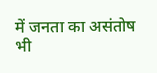में जनता का असंतोष भी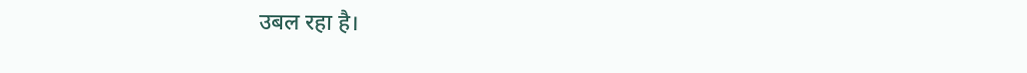उबल रहा है।